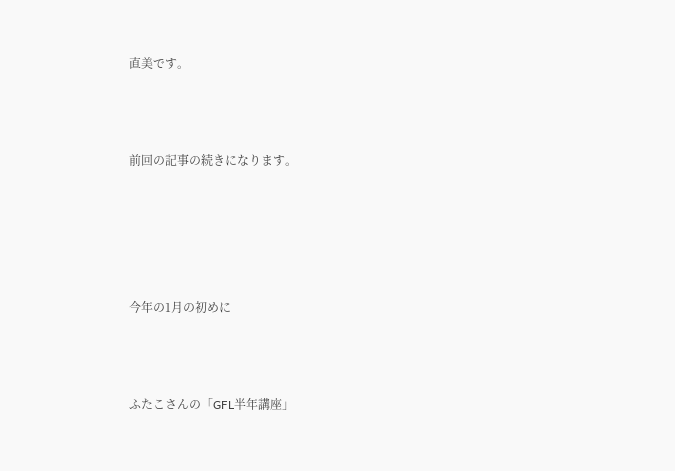直美です。



前回の記事の続きになります。





今年の1月の初めに



ふたこさんの「GFL半年講座」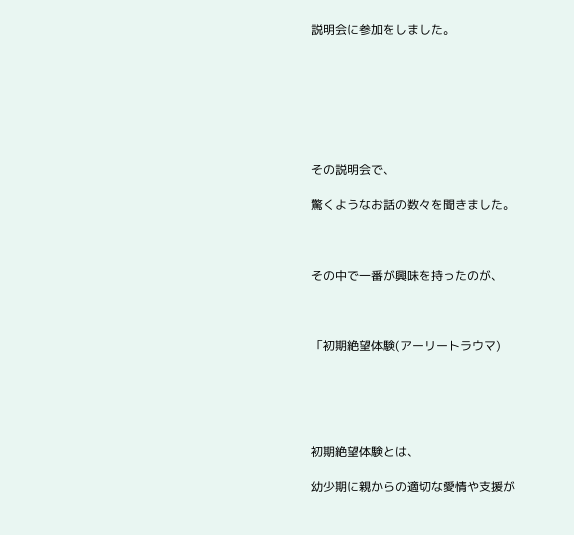説明会に参加をしました。







その説明会で、

驚くようなお話の数々を聞きました。



その中で一番が興味を持ったのが、



「初期絶望体験(アーリートラウマ)





初期絶望体験とは、

幼少期に親からの適切な愛情や支援が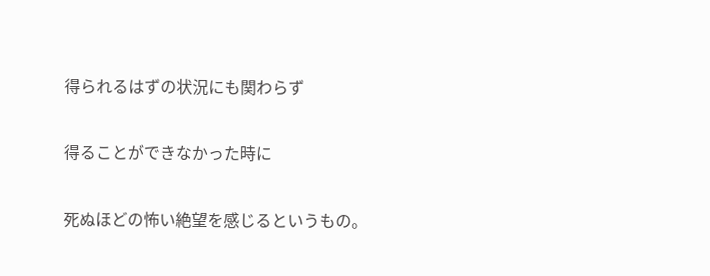得られるはずの状況にも関わらず

得ることができなかった時に

死ぬほどの怖い絶望を感じるというもの。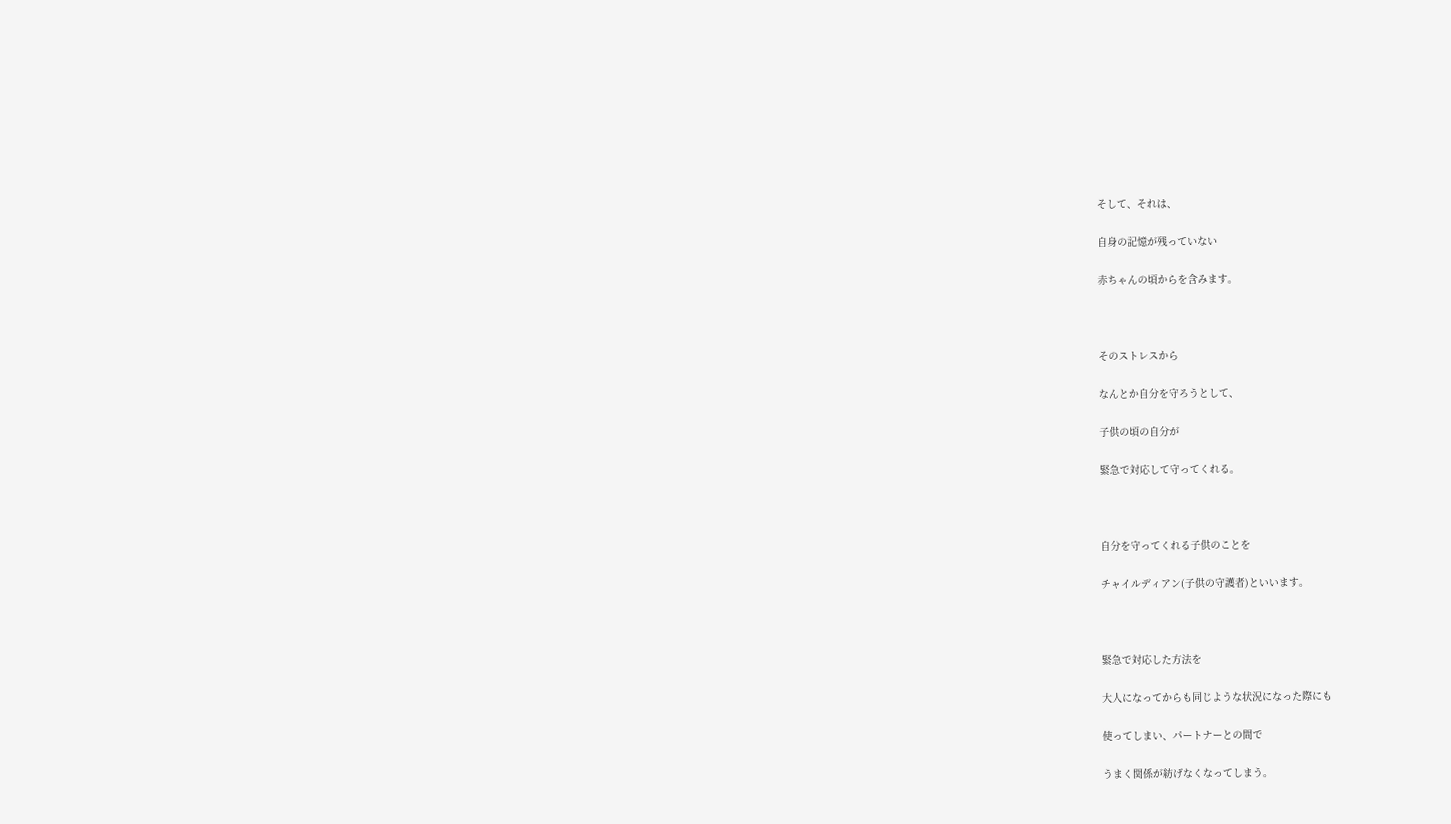そして、それは、

自身の記憶が残っていない

赤ちゃんの頃からを含みます。



そのストレスから

なんとか自分を守ろうとして、

子供の頃の自分が

緊急で対応して守ってくれる。



自分を守ってくれる子供のことを

チャイルディアン(子供の守護者)といいます。



緊急で対応した方法を

大人になってからも同じような状況になった際にも

使ってしまい、パートナーとの間で

うまく関係が紡げなくなってしまう。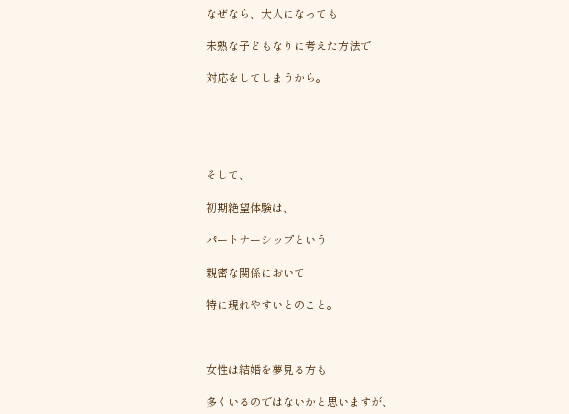なぜなら、大人になっても

未熟な子どもなりに考えた方法で

対応をしてしまうから。





そして、

初期絶望体験は、

パートナーシップという

親密な関係において

特に現れやすいとのこと。



女性は結婚を夢見る方も

多くいるのではないかと思いますが、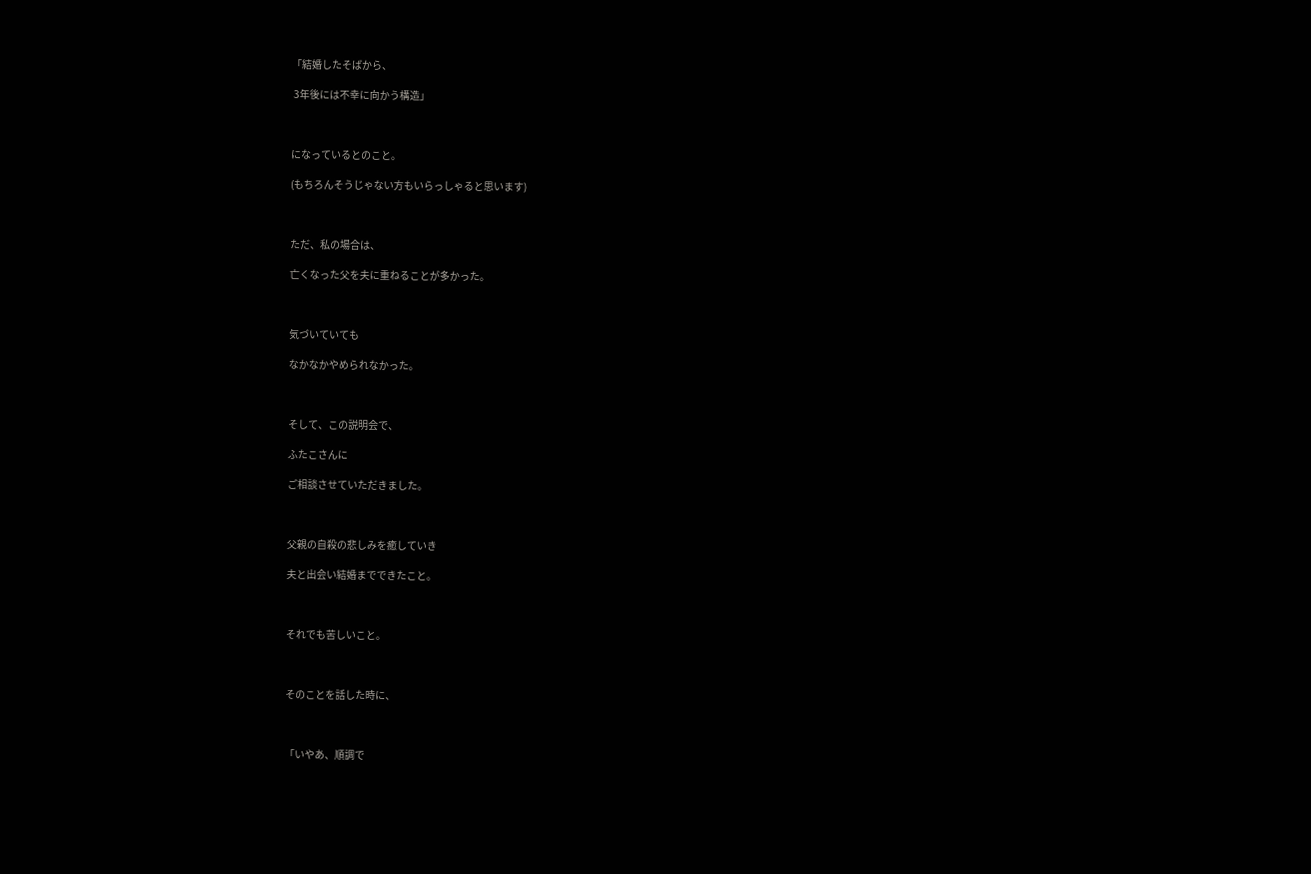「結婚したそばから、

 3年後には不幸に向かう構造」



になっているとのこと。

(もちろんそうじゃない方もいらっしゃると思います)



ただ、私の場合は、

亡くなった父を夫に重ねることが多かった。



気づいていても

なかなかやめられなかった。



そして、この説明会で、

ふたこさんに

ご相談させていただきました。



父親の自殺の悲しみを癒していき

夫と出会い結婚までできたこと。



それでも苦しいこと。



そのことを話した時に、



「いやあ、順調で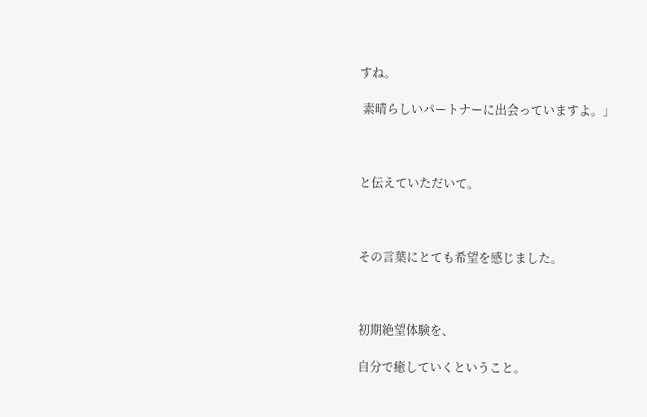すね。

 素晴らしいパートナーに出会っていますよ。」



と伝えていただいて。



その言葉にとても希望を感じました。



初期絶望体験を、

自分で癒していくということ。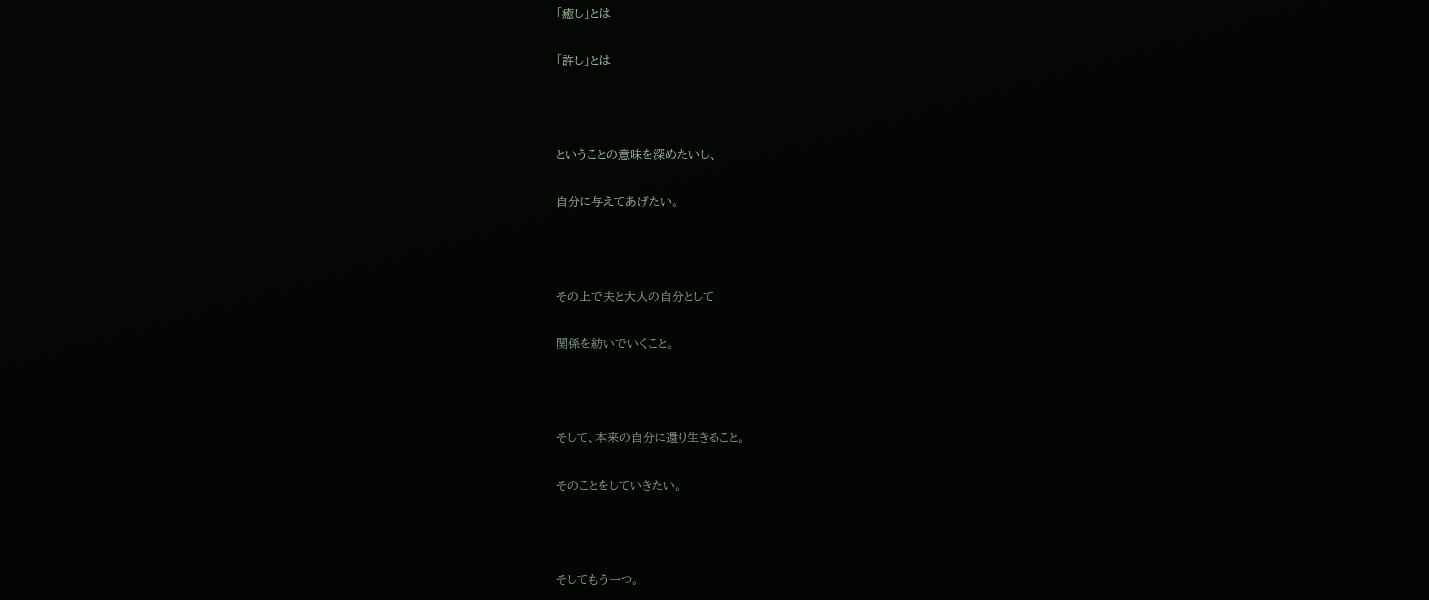「癒し」とは

「許し」とは



ということの意味を深めたいし、

自分に与えてあげたい。



その上で夫と大人の自分として

関係を紡いでいくこと。



そして、本来の自分に還り生きること。

そのことをしていきたい。



そしてもう一つ。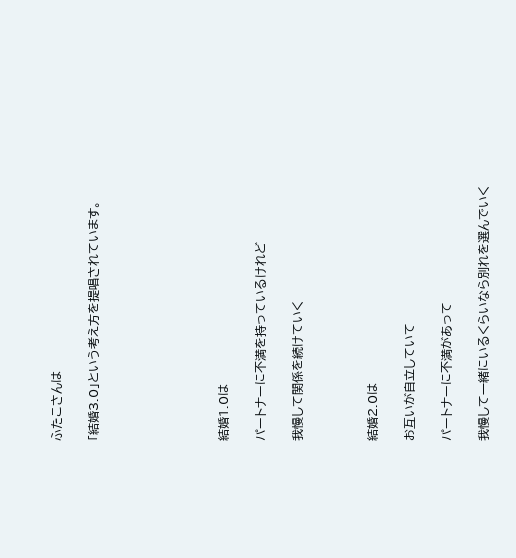ふたこさんは

「結婚3.0」という考え方を提唱されています。






結婚1.0は

パートナーに不満を持っているけれど

我慢して関係を続けていく



結婚2.0は

お互いが自立していて

パートナーに不満があって

我慢して一緒にいるくらいなら別れを選んでいく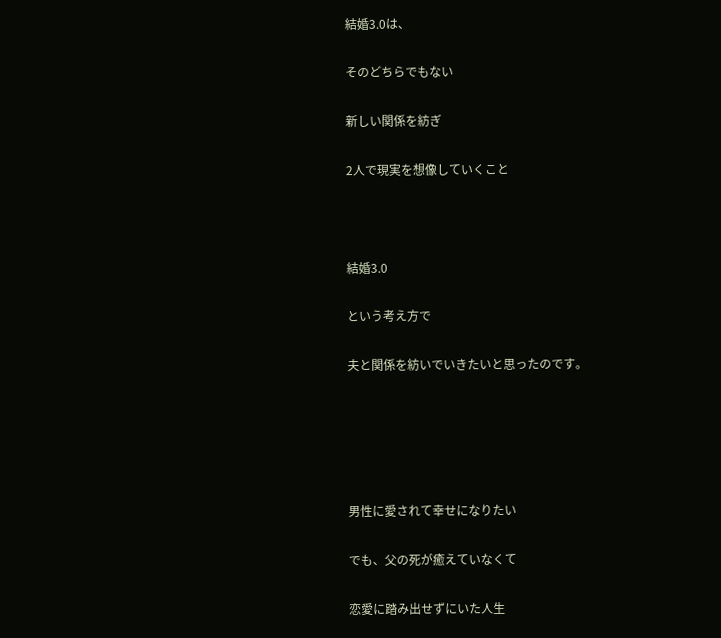結婚3.0は、

そのどちらでもない

新しい関係を紡ぎ

2人で現実を想像していくこと



結婚3.0

という考え方で

夫と関係を紡いでいきたいと思ったのです。





男性に愛されて幸せになりたい

でも、父の死が癒えていなくて

恋愛に踏み出せずにいた人生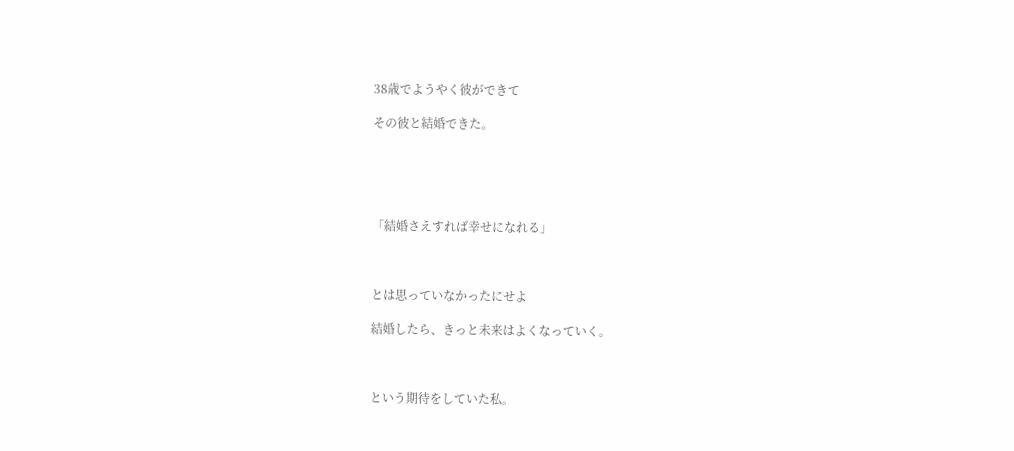38歳でようやく彼ができて

その彼と結婚できた。





「結婚さえすれば幸せになれる」



とは思っていなかったにせよ

結婚したら、きっと未来はよくなっていく。



という期待をしていた私。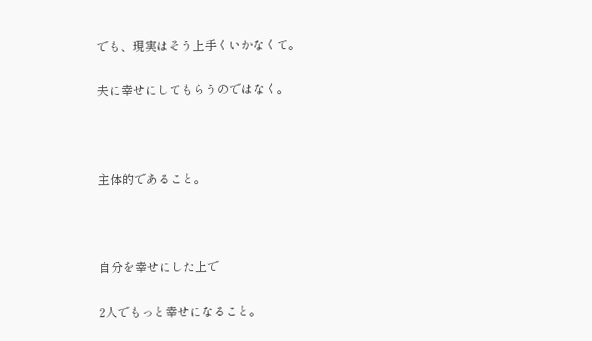でも、現実はそう上手くいかなくて。

夫に幸せにしてもらうのではなく。



主体的であること。



自分を幸せにした上で

2人でもっと幸せになること。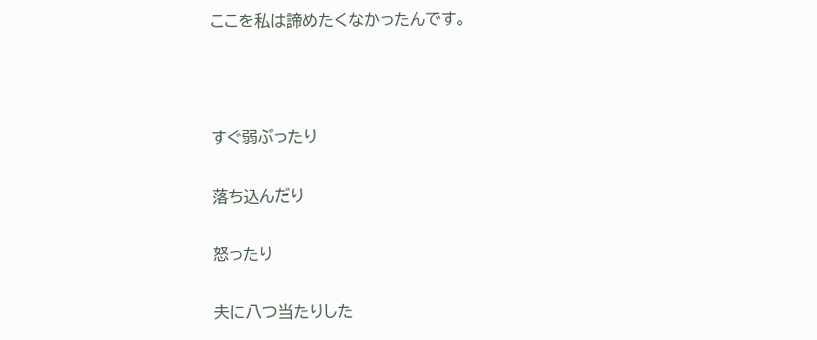ここを私は諦めたくなかったんです。



すぐ弱ぶったり

落ち込んだり

怒ったり

夫に八つ当たりした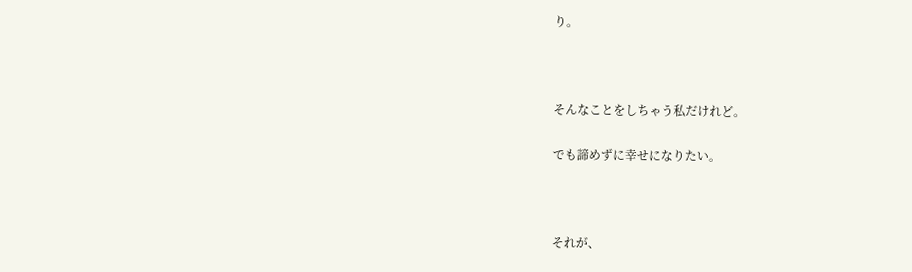り。



そんなことをしちゃう私だけれど。

でも諦めずに幸せになりたい。



それが、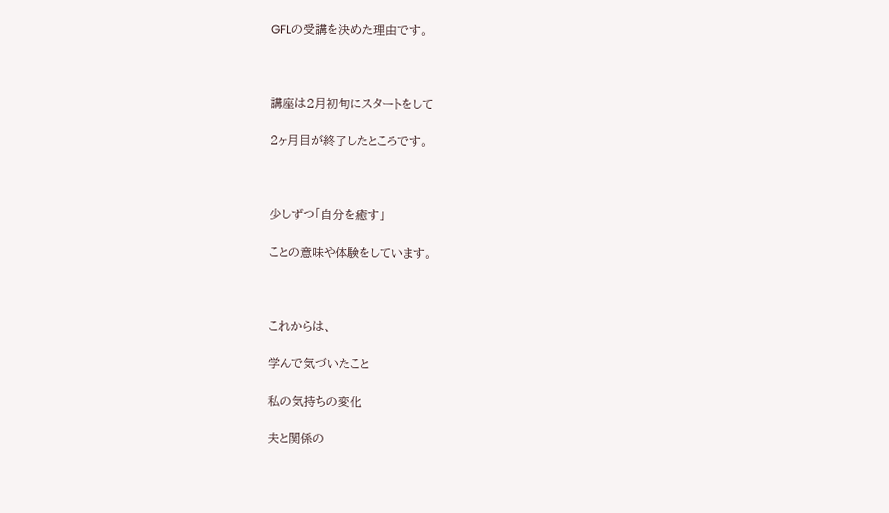GFLの受講を決めた理由です。



講座は2月初旬にスタートをして

2ヶ月目が終了したところです。



少しずつ「自分を癒す」

ことの意味や体験をしています。



これからは、

学んで気づいたこと

私の気持ちの変化

夫と関係の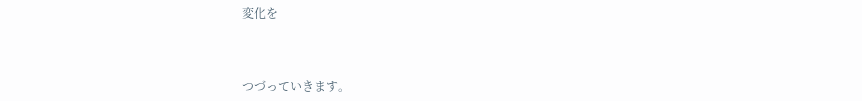変化を



つづっていきます。